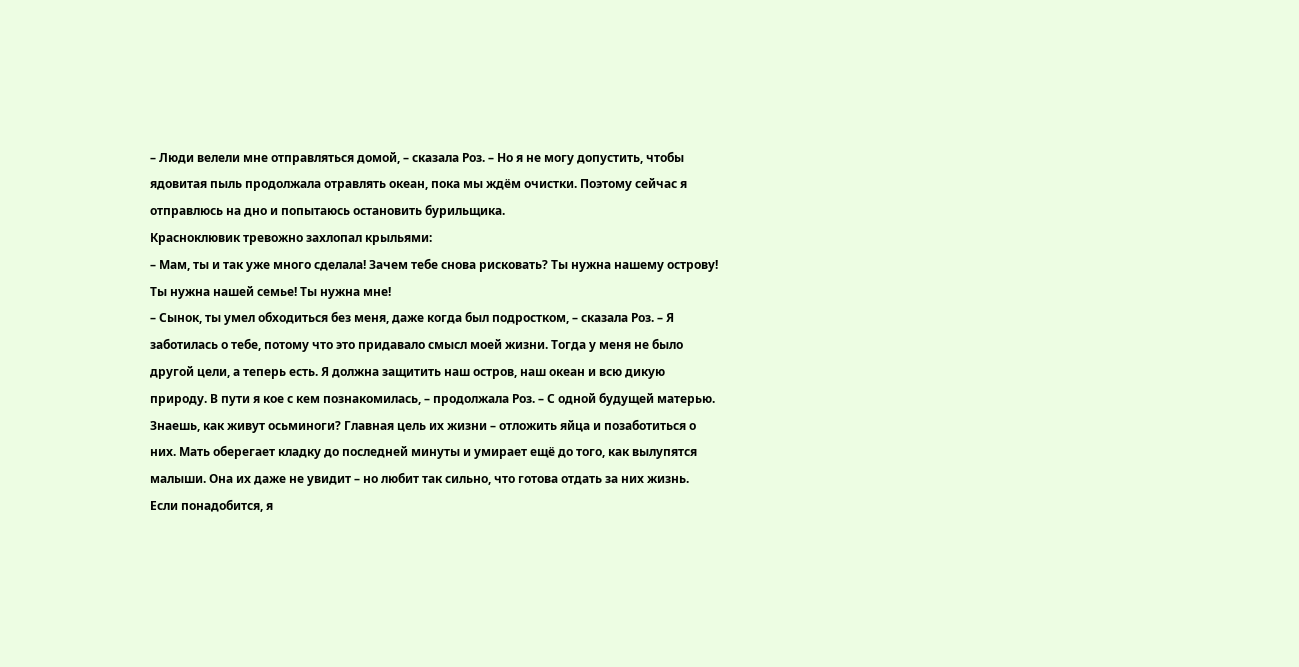– Люди велели мне отправляться домой, – сказала Роз. – Но я не могу допустить, чтобы ядовитая пыль продолжала отравлять океан, пока мы ждём очистки. Поэтому сейчас я отправлюсь на дно и попытаюсь остановить бурильщика.
Красноклювик тревожно захлопал крыльями:
– Мам, ты и так уже много сделала! Зачем тебе снова рисковать? Ты нужна нашему острову! Ты нужна нашей семье! Ты нужна мне!
– Сынок, ты умел обходиться без меня, даже когда был подростком, – сказала Роз. – Я заботилась о тебе, потому что это придавало смысл моей жизни. Тогда у меня не было другой цели, а теперь есть. Я должна защитить наш остров, наш океан и всю дикую природу. В пути я кое с кем познакомилась, – продолжала Роз. – С одной будущей матерью. Знаешь, как живут осьминоги? Главная цель их жизни – отложить яйца и позаботиться о них. Мать оберегает кладку до последней минуты и умирает ещё до того, как вылупятся малыши. Она их даже не увидит – но любит так сильно, что готова отдать за них жизнь. Если понадобится, я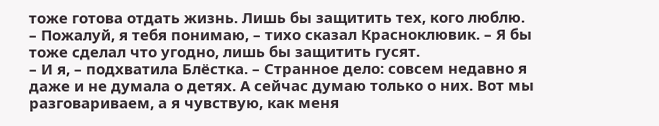тоже готова отдать жизнь. Лишь бы защитить тех, кого люблю.
– Пожалуй, я тебя понимаю, – тихо сказал Красноклювик. – Я бы тоже сделал что угодно, лишь бы защитить гусят.
– И я, – подхватила Блёстка. – Странное дело: совсем недавно я даже и не думала о детях. А сейчас думаю только о них. Вот мы разговариваем, а я чувствую, как меня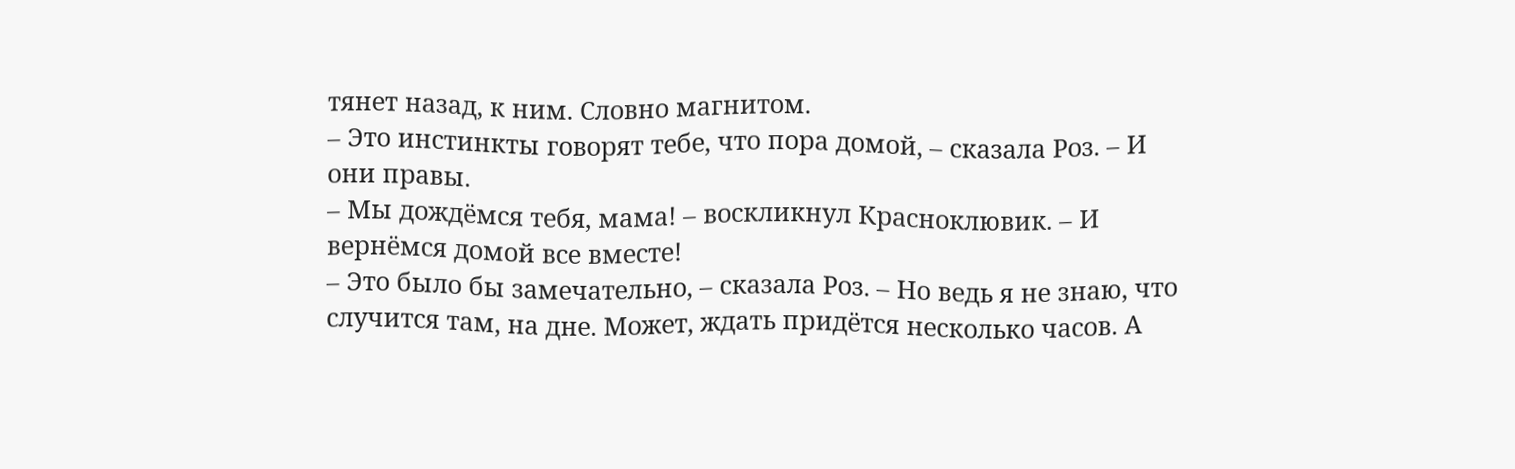тянет назад, к ним. Словно магнитом.
– Это инстинкты говорят тебе, что пора домой, – сказала Роз. – И они правы.
– Мы дождёмся тебя, мама! – воскликнул Красноклювик. – И вернёмся домой все вместе!
– Это было бы замечательно, – сказала Роз. – Но ведь я не знаю, что случится там, на дне. Может, ждать придётся несколько часов. А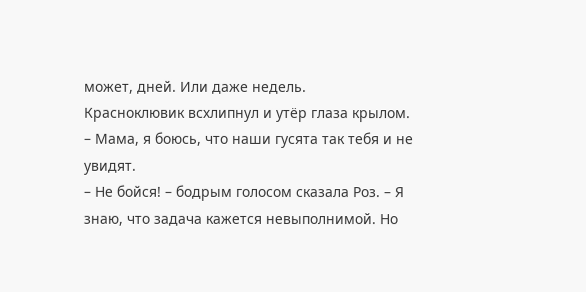может, дней. Или даже недель.
Красноклювик всхлипнул и утёр глаза крылом.
– Мама, я боюсь, что наши гусята так тебя и не увидят.
– Не бойся! – бодрым голосом сказала Роз. – Я знаю, что задача кажется невыполнимой. Но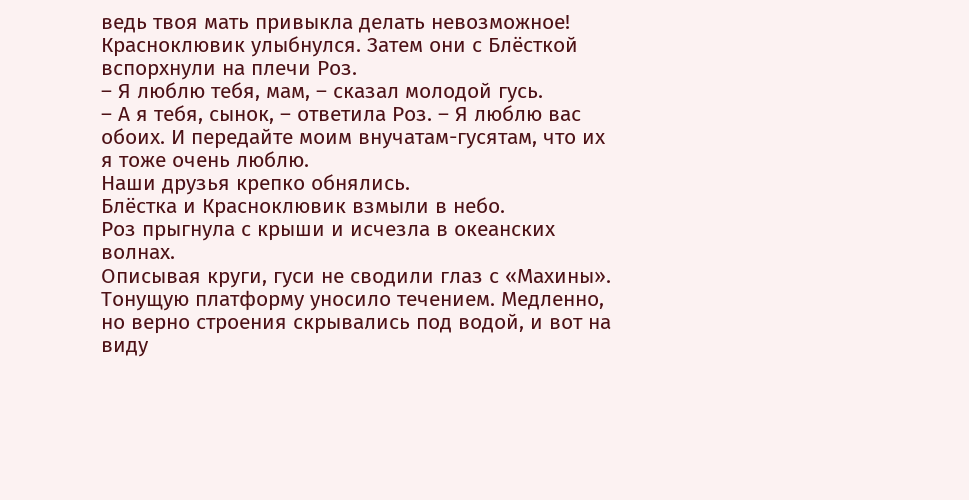ведь твоя мать привыкла делать невозможное!
Красноклювик улыбнулся. Затем они с Блёсткой вспорхнули на плечи Роз.
– Я люблю тебя, мам, – сказал молодой гусь.
– А я тебя, сынок, – ответила Роз. – Я люблю вас обоих. И передайте моим внучатам-гусятам, что их я тоже очень люблю.
Наши друзья крепко обнялись.
Блёстка и Красноклювик взмыли в небо.
Роз прыгнула с крыши и исчезла в океанских волнах.
Описывая круги, гуси не сводили глаз с «Махины». Тонущую платформу уносило течением. Медленно, но верно строения скрывались под водой, и вот на виду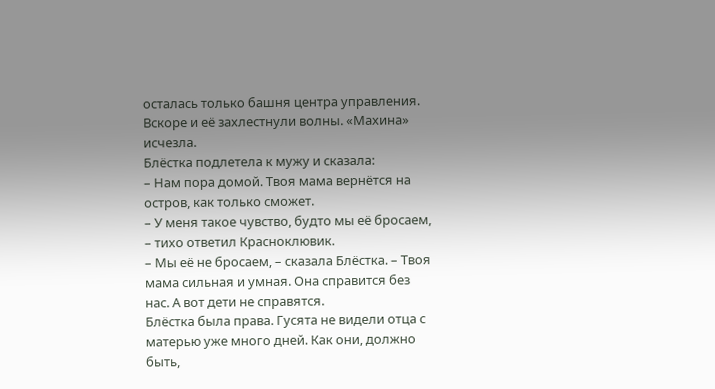осталась только башня центра управления. Вскоре и её захлестнули волны. «Махина» исчезла.
Блёстка подлетела к мужу и сказала:
– Нам пора домой. Твоя мама вернётся на остров, как только сможет.
– У меня такое чувство, будто мы её бросаем, – тихо ответил Красноклювик.
– Мы её не бросаем, – сказала Блёстка. – Твоя мама сильная и умная. Она справится без нас. А вот дети не справятся.
Блёстка была права. Гусята не видели отца с матерью уже много дней. Как они, должно быть,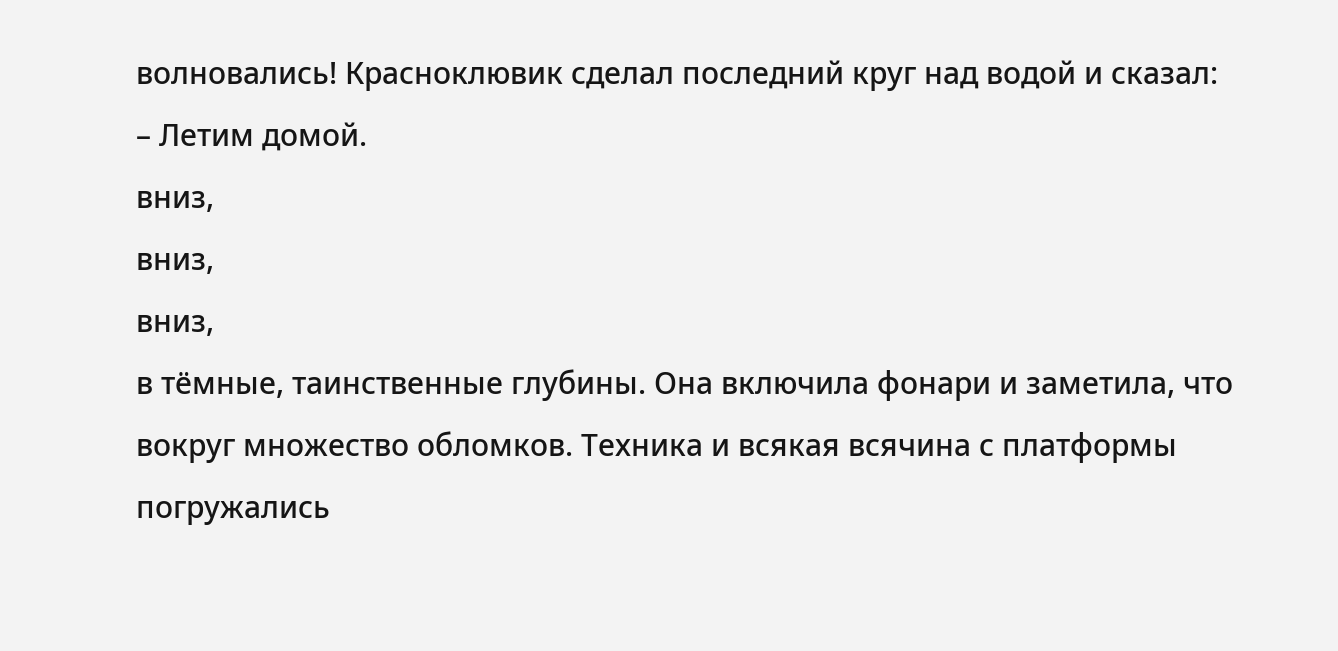волновались! Красноклювик сделал последний круг над водой и сказал:
– Летим домой.
вниз,
вниз,
вниз,
в тёмные, таинственные глубины. Она включила фонари и заметила, что вокруг множество обломков. Техника и всякая всячина с платформы погружались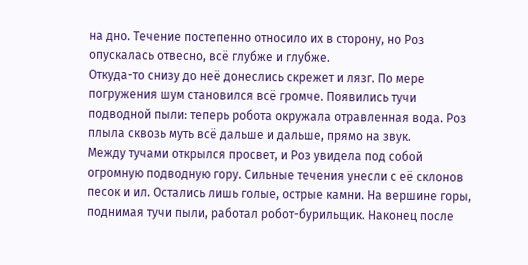на дно. Течение постепенно относило их в сторону, но Роз опускалась отвесно, всё глубже и глубже.
Откуда-то снизу до неё донеслись скрежет и лязг. По мере погружения шум становился всё громче. Появились тучи подводной пыли: теперь робота окружала отравленная вода. Роз плыла сквозь муть всё дальше и дальше, прямо на звук.
Между тучами открылся просвет, и Роз увидела под собой огромную подводную гору. Сильные течения унесли с её склонов песок и ил. Остались лишь голые, острые камни. На вершине горы, поднимая тучи пыли, работал робот-бурильщик. Наконец после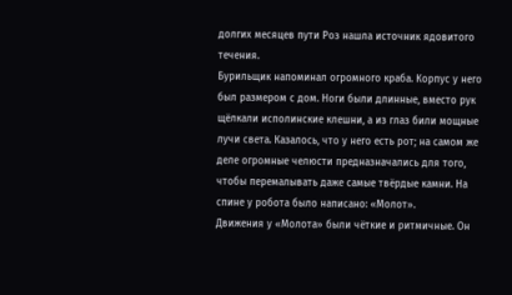долгих месяцев пути Роз нашла источник ядовитого течения.
Бурильщик напоминал огромного краба. Корпус у него был размером с дом. Ноги были длинные, вместо рук щёлкали исполинские клешни, а из глаз били мощные лучи света. Казалось, что у него есть рот; на самом же деле огромные челюсти предназначались для того, чтобы перемалывать даже самые твёрдые камни. На спине у робота было написано: «Молот».
Движения у «Молота» были чёткие и ритмичные. Он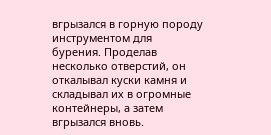вгрызался в горную породу инструментом для бурения. Проделав несколько отверстий, он откалывал куски камня и складывал их в огромные контейнеры, а затем вгрызался вновь.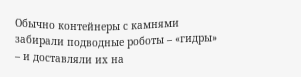Обычно контейнеры с камнями забирали подводные роботы – «гидры» – и доставляли их на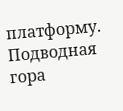платформу. Подводная гора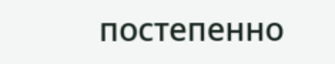постепенно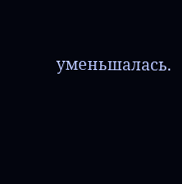уменьшалась.